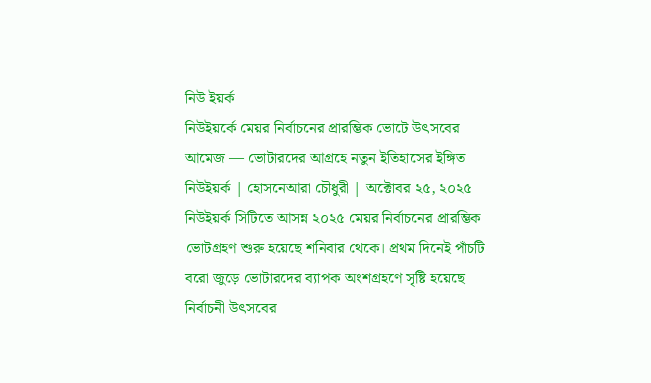নিউ ইয়র্ক
নিউইয়র্কে মেয়র নির্বাচনের প্রারম্ভিক ভোটে উৎসবের আমেজ — ভোটারদের আগ্রহে নতুন ইতিহাসের ইঙ্গিত
নিউইয়র্ক | হোসনেআরা চৌধুরী | অক্টোবর ২৫, ২০২৫
নিউইয়র্ক সিটিতে আসন্ন ২০২৫ মেয়র নির্বাচনের প্রারম্ভিক ভোটগ্রহণ শুরু হয়েছে শনিবার থেকে। প্রথম দিনেই পাঁচটি বরো জুড়ে ভোটারদের ব্যাপক অংশগ্রহণে সৃষ্টি হয়েছে নির্বাচনী উৎসবের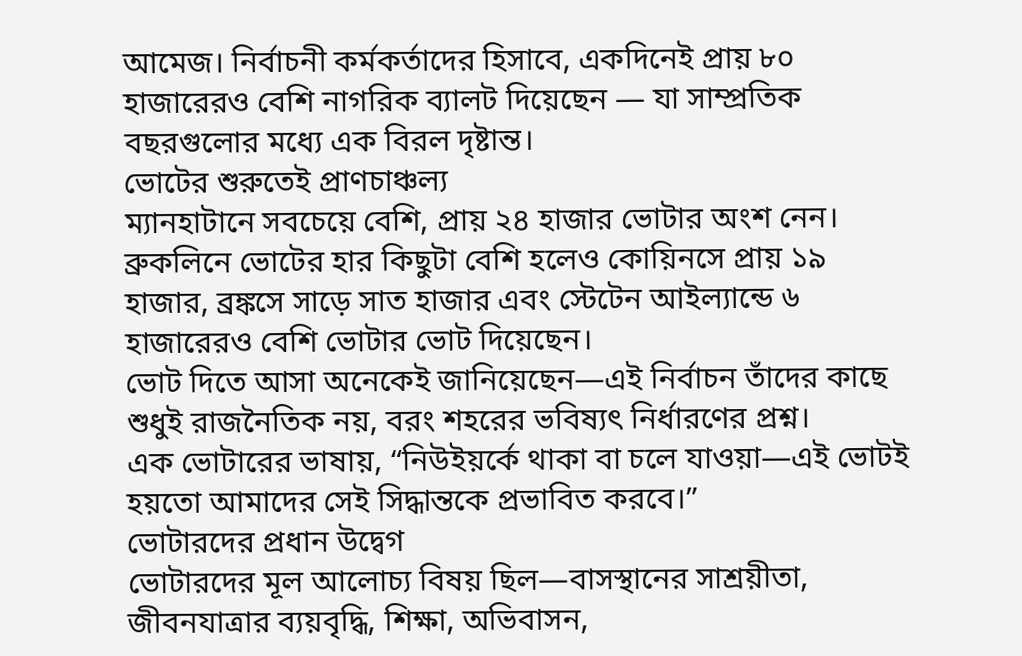আমেজ। নির্বাচনী কর্মকর্তাদের হিসাবে, একদিনেই প্রায় ৮০ হাজারেরও বেশি নাগরিক ব্যালট দিয়েছেন — যা সাম্প্রতিক বছরগুলোর মধ্যে এক বিরল দৃষ্টান্ত।
ভোটের শুরুতেই প্রাণচাঞ্চল্য
ম্যানহাটানে সবচেয়ে বেশি, প্রায় ২৪ হাজার ভোটার অংশ নেন। ব্রুকলিনে ভোটের হার কিছুটা বেশি হলেও কোয়িনসে প্রায় ১৯ হাজার, ব্রঙ্কসে সাড়ে সাত হাজার এবং স্টেটেন আইল্যান্ডে ৬ হাজারেরও বেশি ভোটার ভোট দিয়েছেন।
ভোট দিতে আসা অনেকেই জানিয়েছেন—এই নির্বাচন তাঁদের কাছে শুধুই রাজনৈতিক নয়, বরং শহরের ভবিষ্যৎ নির্ধারণের প্রশ্ন।
এক ভোটারের ভাষায়, “নিউইয়র্কে থাকা বা চলে যাওয়া—এই ভোটই হয়তো আমাদের সেই সিদ্ধান্তকে প্রভাবিত করবে।”
ভোটারদের প্রধান উদ্বেগ
ভোটারদের মূল আলোচ্য বিষয় ছিল—বাসস্থানের সাশ্রয়ীতা, জীবনযাত্রার ব্যয়বৃদ্ধি, শিক্ষা, অভিবাসন,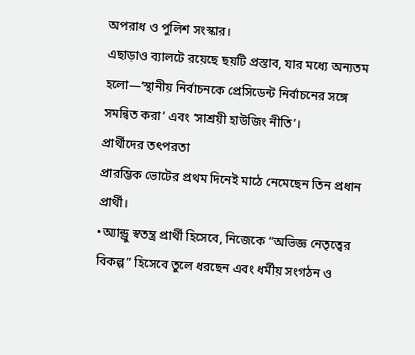অপরাধ ও পুলিশ সংস্কার।
এছাড়াও ব্যালটে রয়েছে ছয়টি প্রস্তাব, যার মধ্যে অন্যতম হলো—‘স্থানীয় নির্বাচনকে প্রেসিডেন্ট নির্বাচনের সঙ্গে সমন্বিত করা’ এবং ‘সাশ্রয়ী হাউজিং নীতি’।
প্রার্থীদের তৎপরতা
প্রারম্ভিক ভোটের প্রথম দিনেই মাঠে নেমেছেন তিন প্রধান প্রার্থী।
•অ্যান্ড্রু স্বতন্ত্র প্রার্থী হিসেবে, নিজেকে “অভিজ্ঞ নেতৃত্বের বিকল্প” হিসেবে তুলে ধরছেন এবং ধর্মীয় সংগঠন ও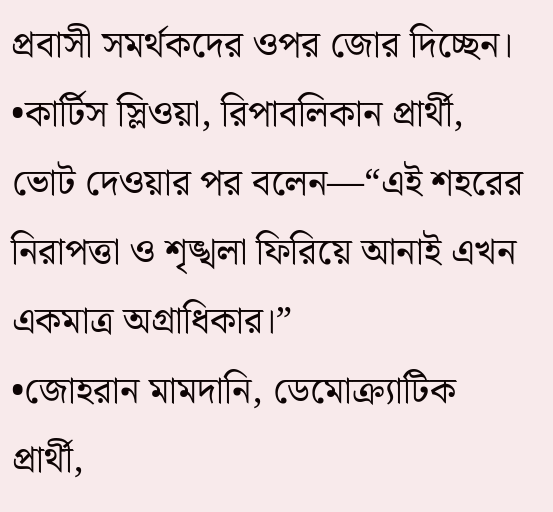প্রবাসী সমর্থকদের ওপর জোর দিচ্ছেন।
•কার্টিস স্লিওয়া, রিপাবলিকান প্রার্থী, ভোট দেওয়ার পর বলেন—“এই শহরের নিরাপত্তা ও শৃঙ্খলা ফিরিয়ে আনাই এখন একমাত্র অগ্রাধিকার।”
•জোহরান মামদানি, ডেমোক্র্যাটিক প্রার্থী,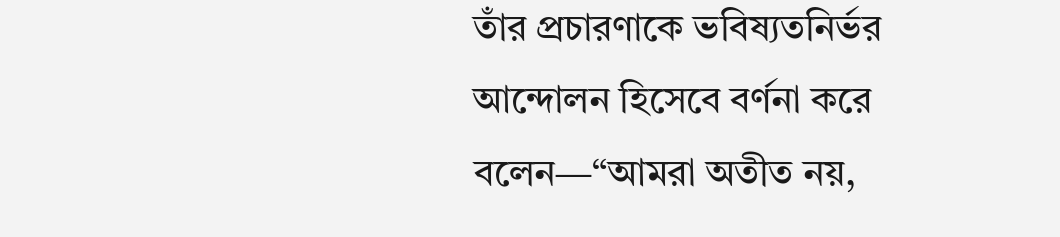তাঁর প্রচারণাকে ভবিষ্যতনির্ভর আন্দোলন হিসেবে বর্ণনা করে বলেন—“আমরা অতীত নয়,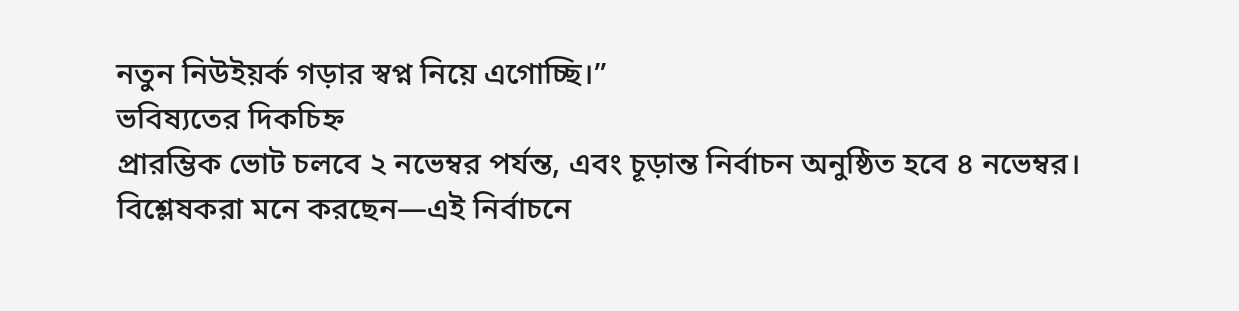নতুন নিউইয়র্ক গড়ার স্বপ্ন নিয়ে এগোচ্ছি।”
ভবিষ্যতের দিকচিহ্ন
প্রারম্ভিক ভোট চলবে ২ নভেম্বর পর্যন্ত, এবং চূড়ান্ত নির্বাচন অনুষ্ঠিত হবে ৪ নভেম্বর।
বিশ্লেষকরা মনে করছেন—এই নির্বাচনে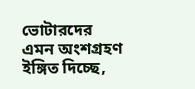ভোটারদের এমন অংশগ্রহণ ইঙ্গিত দিচ্ছে,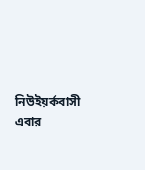নিউইয়র্কবাসী এবার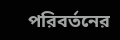পরিবর্তনের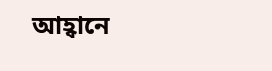আহ্বানে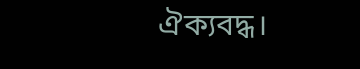ঐক্যবদ্ধ।